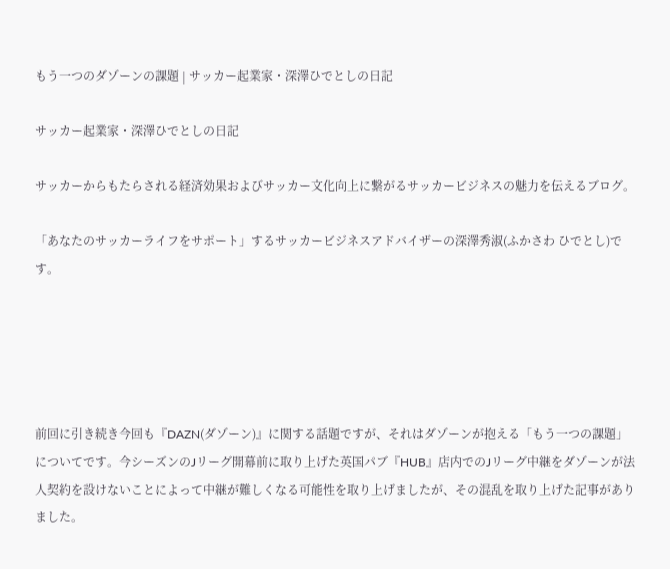もう一つのダゾーンの課題 | サッカー起業家・深澤ひでとしの日記

サッカー起業家・深澤ひでとしの日記

サッカーからもたらされる経済効果およびサッカー文化向上に繋がるサッカービジネスの魅力を伝えるブログ。

「あなたのサッカーライフをサポート」するサッカービジネスアドバイザーの深澤秀淑(ふかさわ ひでとし)です。





前回に引き続き今回も『DAZN(ダゾーン)』に関する話題ですが、それはダゾーンが抱える「もう一つの課題」についてです。今シーズンのJリーグ開幕前に取り上げた英国パブ『HUB』店内でのJリーグ中継をダゾーンが法人契約を設けないことによって中継が難しくなる可能性を取り上げましたが、その混乱を取り上げた記事がありました。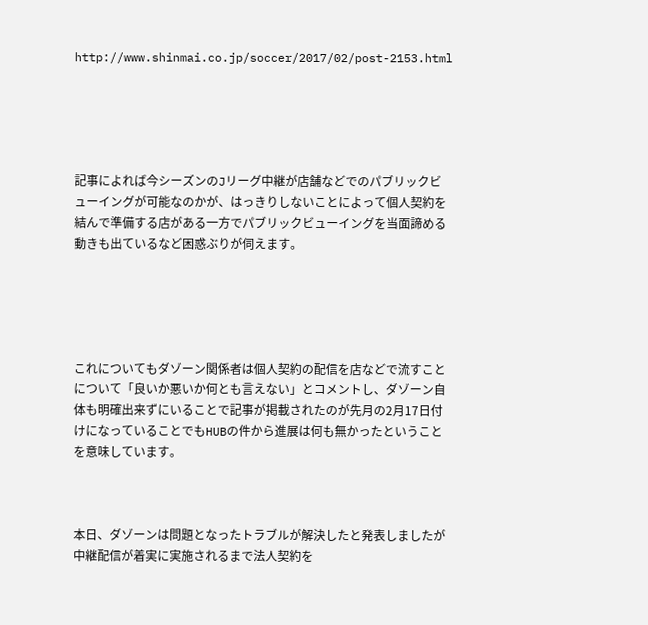http://www.shinmai.co.jp/soccer/2017/02/post-2153.html





記事によれば今シーズンのJリーグ中継が店舗などでのパブリックビューイングが可能なのかが、はっきりしないことによって個人契約を結んで準備する店がある一方でパブリックビューイングを当面諦める動きも出ているなど困惑ぶりが伺えます。





これについてもダゾーン関係者は個人契約の配信を店などで流すことについて「良いか悪いか何とも言えない」とコメントし、ダゾーン自体も明確出来ずにいることで記事が掲載されたのが先月の2月17日付けになっていることでもHUBの件から進展は何も無かったということを意味しています。



本日、ダゾーンは問題となったトラブルが解決したと発表しましたが中継配信が着実に実施されるまで法人契約を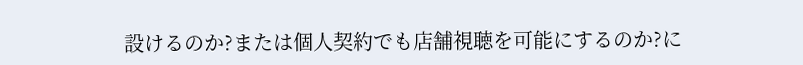設けるのか?または個人契約でも店舗視聴を可能にするのか?に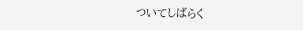ついてしばらく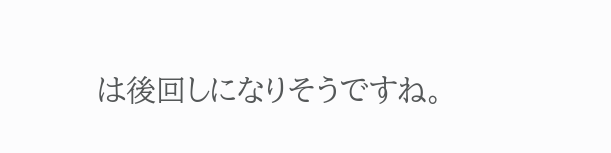は後回しになりそうですね。